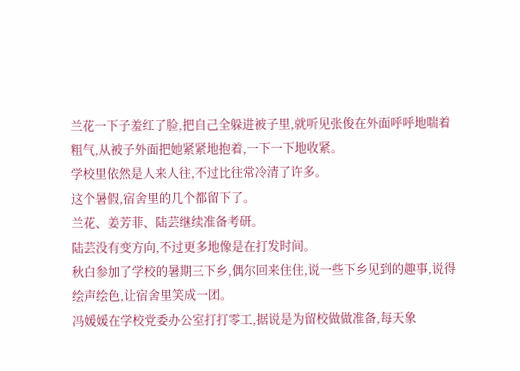兰花一下子羞红了脸,把自己全躲进被子里,就听见张俊在外面呼呼地喘着粗气,从被子外面把她紧紧地抱着,一下一下地收紧。
学校里依然是人来人往,不过比往常冷清了许多。
这个暑假,宿舍里的几个都留下了。
兰花、姜芳菲、陆芸继续准备考研。
陆芸没有变方向,不过更多地像是在打发时间。
秋白参加了学校的暑期三下乡,偶尔回来住住,说一些下乡见到的趣事,说得绘声绘色,让宿舍里笑成一团。
冯媛媛在学校党委办公室打打零工,据说是为留校做做准备,每天象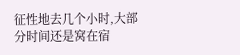征性地去几个小时,大部分时间还是窝在宿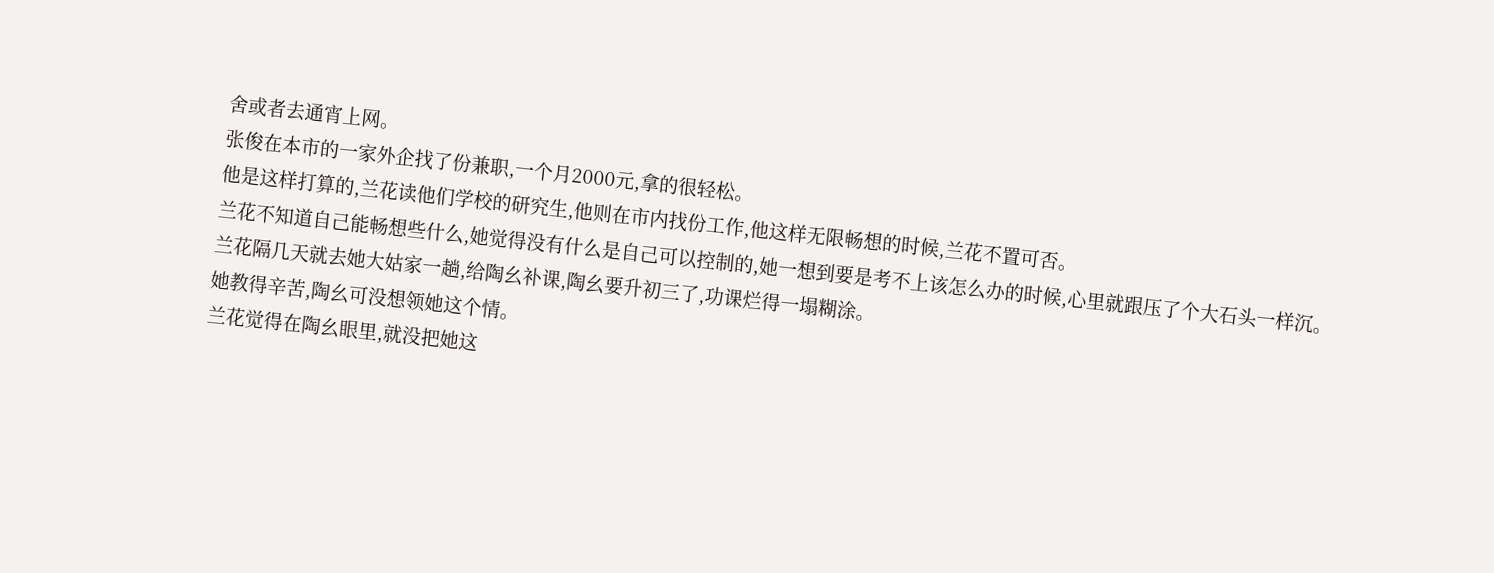舍或者去通宵上网。
张俊在本市的一家外企找了份兼职,一个月2000元,拿的很轻松。
他是这样打算的,兰花读他们学校的研究生,他则在市内找份工作,他这样无限畅想的时候,兰花不置可否。
兰花不知道自己能畅想些什么,她觉得没有什么是自己可以控制的,她一想到要是考不上该怎么办的时候,心里就跟压了个大石头一样沉。
兰花隔几天就去她大姑家一趟,给陶幺补课,陶幺要升初三了,功课烂得一塌糊涂。
她教得辛苦,陶幺可没想领她这个情。
兰花觉得在陶幺眼里,就没把她这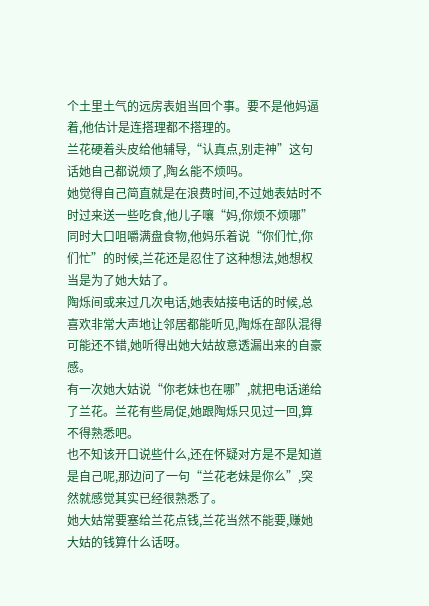个土里土气的远房表姐当回个事。要不是他妈逼着,他估计是连搭理都不搭理的。
兰花硬着头皮给他辅导,“认真点,别走神”这句话她自己都说烦了,陶幺能不烦吗。
她觉得自己简直就是在浪费时间,不过她表姑时不时过来送一些吃食,他儿子嚷“妈,你烦不烦哪”同时大口咀嚼满盘食物,他妈乐着说“你们忙,你们忙”的时候,兰花还是忍住了这种想法,她想权当是为了她大姑了。
陶烁间或来过几次电话,她表姑接电话的时候,总喜欢非常大声地让邻居都能听见,陶烁在部队混得可能还不错,她听得出她大姑故意透漏出来的自豪感。
有一次她大姑说“你老妹也在哪”,就把电话递给了兰花。兰花有些局促,她跟陶烁只见过一回,算不得熟悉吧。
也不知该开口说些什么,还在怀疑对方是不是知道是自己呢,那边问了一句“兰花老妹是你么”,突然就感觉其实已经很熟悉了。
她大姑常要塞给兰花点钱,兰花当然不能要,赚她大姑的钱算什么话呀。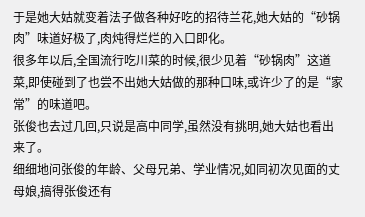于是她大姑就变着法子做各种好吃的招待兰花,她大姑的“砂锅肉”味道好极了,肉炖得烂烂的入口即化。
很多年以后,全国流行吃川菜的时候,很少见着“砂锅肉”这道菜,即使碰到了也尝不出她大姑做的那种口味,或许少了的是“家常”的味道吧。
张俊也去过几回,只说是高中同学,虽然没有挑明,她大姑也看出来了。
细细地问张俊的年龄、父母兄弟、学业情况,如同初次见面的丈母娘,搞得张俊还有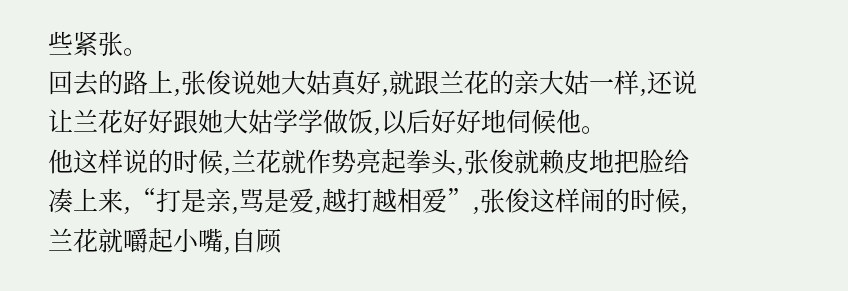些紧张。
回去的路上,张俊说她大姑真好,就跟兰花的亲大姑一样,还说让兰花好好跟她大姑学学做饭,以后好好地伺候他。
他这样说的时候,兰花就作势亮起拳头,张俊就赖皮地把脸给凑上来,“打是亲,骂是爱,越打越相爱”,张俊这样闹的时候,兰花就嚼起小嘴,自顾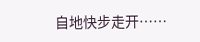自地快步走开……